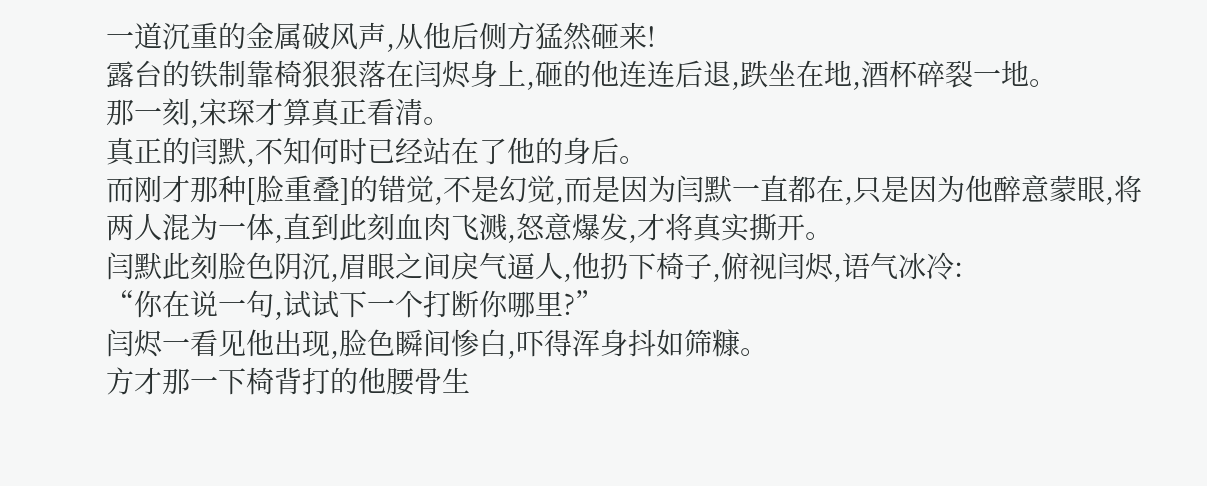一道沉重的金属破风声,从他后侧方猛然砸来!
露台的铁制靠椅狠狠落在闫烬身上,砸的他连连后退,跌坐在地,酒杯碎裂一地。
那一刻,宋琛才算真正看清。
真正的闫默,不知何时已经站在了他的身后。
而刚才那种[脸重叠]的错觉,不是幻觉,而是因为闫默一直都在,只是因为他醉意蒙眼,将两人混为一体,直到此刻血肉飞溅,怒意爆发,才将真实撕开。
闫默此刻脸色阴沉,眉眼之间戾气逼人,他扔下椅子,俯视闫烬,语气冰冷:
“你在说一句,试试下一个打断你哪里?”
闫烬一看见他出现,脸色瞬间惨白,吓得浑身抖如筛糠。
方才那一下椅背打的他腰骨生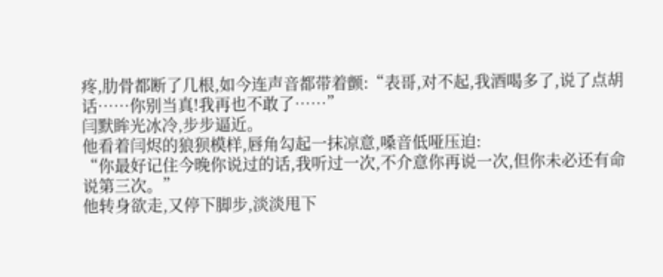疼,肋骨都断了几根,如今连声音都带着颤:“表哥,对不起,我酒喝多了,说了点胡话……你别当真!我再也不敢了……”
闫默眸光冰冷,步步逼近。
他看着闫烬的狼狈模样,唇角勾起一抹凉意,嗓音低哑压迫:
“你最好记住今晚你说过的话,我听过一次,不介意你再说一次,但你未必还有命说第三次。”
他转身欲走,又停下脚步,淡淡甩下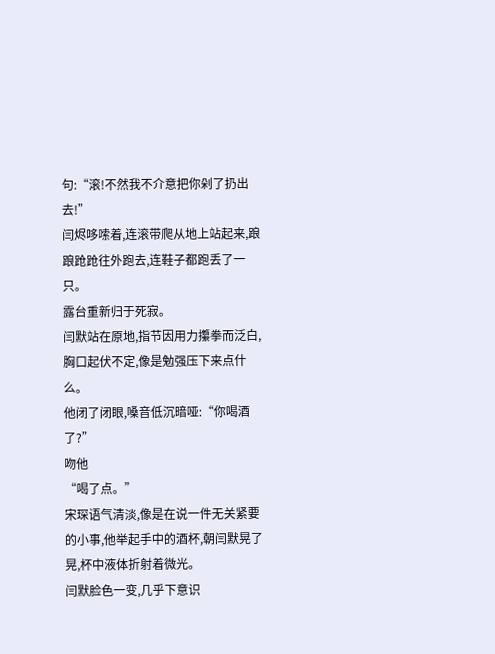句:“滚!不然我不介意把你剁了扔出去!”
闫烬哆嗦着,连滚带爬从地上站起来,踉踉跄跄往外跑去,连鞋子都跑丢了一只。
露台重新归于死寂。
闫默站在原地,指节因用力攥拳而泛白,胸口起伏不定,像是勉强压下来点什么。
他闭了闭眼,嗓音低沉暗哑:“你喝酒了?”
吻他
“喝了点。”
宋琛语气清淡,像是在说一件无关紧要的小事,他举起手中的酒杯,朝闫默晃了晃,杯中液体折射着微光。
闫默脸色一变,几乎下意识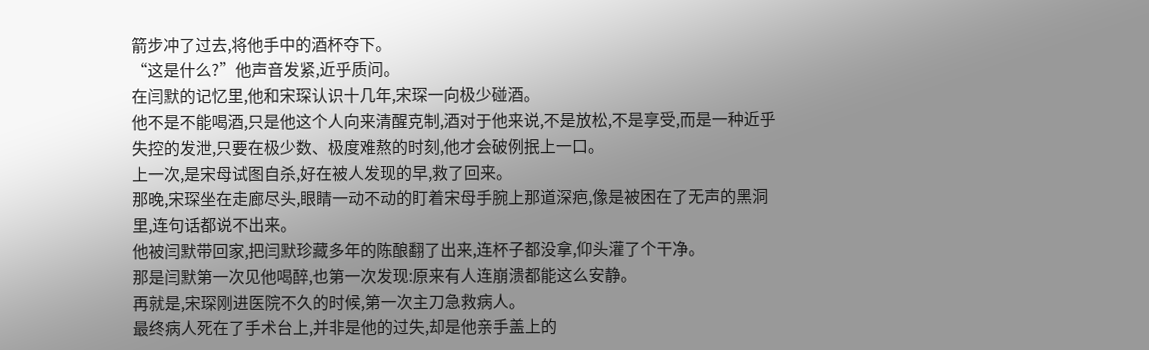箭步冲了过去,将他手中的酒杯夺下。
“这是什么?”他声音发紧,近乎质问。
在闫默的记忆里,他和宋琛认识十几年,宋琛一向极少碰酒。
他不是不能喝酒,只是他这个人向来清醒克制,酒对于他来说,不是放松,不是享受,而是一种近乎失控的发泄,只要在极少数、极度难熬的时刻,他才会破例抿上一口。
上一次,是宋母试图自杀,好在被人发现的早,救了回来。
那晚,宋琛坐在走廊尽头,眼睛一动不动的盯着宋母手腕上那道深疤,像是被困在了无声的黑洞里,连句话都说不出来。
他被闫默带回家,把闫默珍藏多年的陈酿翻了出来,连杯子都没拿,仰头灌了个干净。
那是闫默第一次见他喝醉,也第一次发现:原来有人连崩溃都能这么安静。
再就是,宋琛刚进医院不久的时候,第一次主刀急救病人。
最终病人死在了手术台上,并非是他的过失,却是他亲手盖上的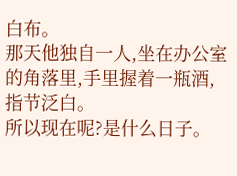白布。
那天他独自一人,坐在办公室的角落里,手里握着一瓶酒,指节泛白。
所以现在呢?是什么日子。